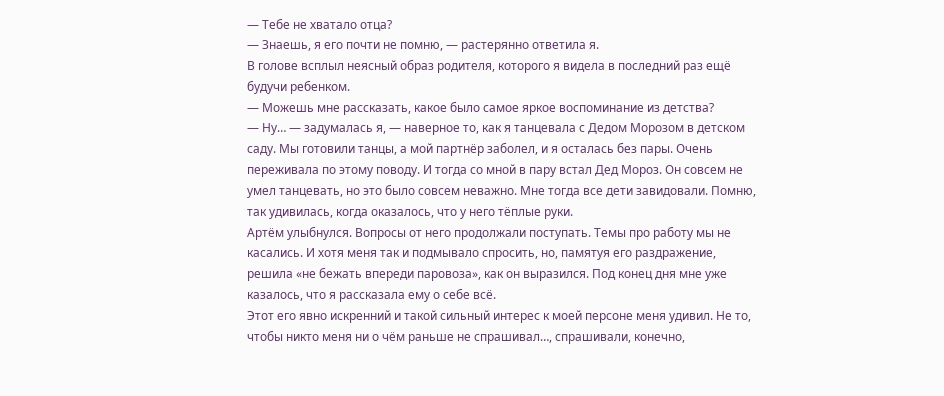— Тебе не хватало отца?
— Знаешь, я его почти не помню, — растерянно ответила я.
В голове всплыл неясный образ родителя, которого я видела в последний раз ещё будучи ребенком.
— Можешь мне рассказать, какое было самое яркое воспоминание из детства?
— Ну… — задумалась я, — наверное то, как я танцевала с Дедом Морозом в детском саду. Мы готовили танцы, а мой партнёр заболел, и я осталась без пары. Очень переживала по этому поводу. И тогда со мной в пару встал Дед Мороз. Он совсем не умел танцевать, но это было совсем неважно. Мне тогда все дети завидовали. Помню, так удивилась, когда оказалось, что у него тёплые руки.
Артём улыбнулся. Вопросы от него продолжали поступать. Темы про работу мы не касались. И хотя меня так и подмывало спросить, но, памятуя его раздражение, решила «не бежать впереди паровоза», как он выразился. Под конец дня мне уже казалось, что я рассказала ему о себе всё.
Этот его явно искренний и такой сильный интерес к моей персоне меня удивил. Не то, чтобы никто меня ни о чём раньше не спрашивал…, спрашивали, конечно,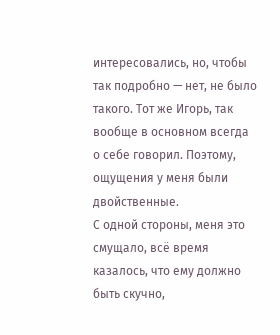интересовались, но, чтобы так подробно — нет, не было такого. Тот же Игорь, так вообще в основном всегда о себе говорил. Поэтому, ощущения у меня были двойственные.
С одной стороны, меня это смущало, всё время казалось, что ему должно быть скучно,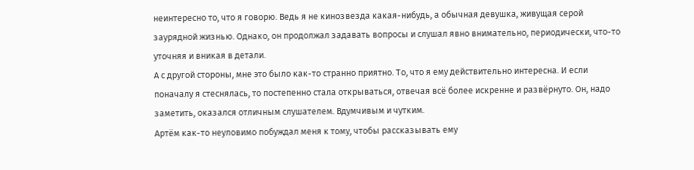неинтересно то, что я говорю. Ведь я не кинозвезда какая-нибудь, а обычная девушка, живущая серой заурядной жизнью. Однако, он продолжал задавать вопросы и слушал явно внимательно, периодически, что-то уточняя и вникая в детали.
А с другой стороны, мне это было как-то странно приятно. То, что я ему действительно интересна. И если поначалу я стеснялась, то постепенно стала открываться, отвечая всё более искренне и развёрнуто. Он, надо заметить, оказался отличным слушателем. Вдумчивым и чутким.
Артём как-то неуловимо побуждал меня к тому, чтобы рассказывать ему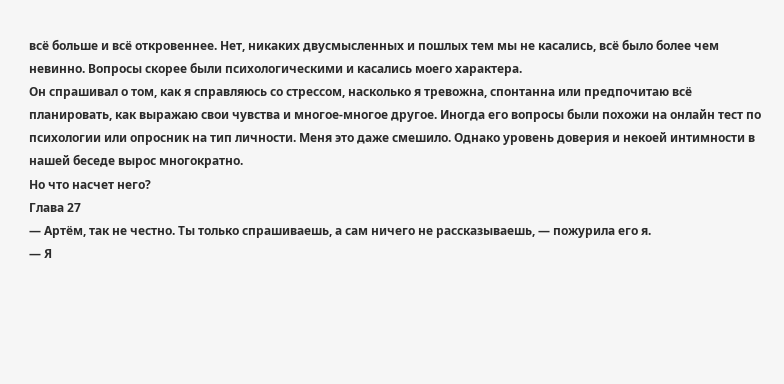всё больше и всё откровеннее. Нет, никаких двусмысленных и пошлых тем мы не касались, всё было более чем невинно. Вопросы скорее были психологическими и касались моего характера.
Он спрашивал о том, как я справляюсь со стрессом, насколько я тревожна, спонтанна или предпочитаю всё планировать, как выражаю свои чувства и многое-многое другое. Иногда его вопросы были похожи на онлайн тест по психологии или опросник на тип личности. Меня это даже смешило. Однако уровень доверия и некоей интимности в нашей беседе вырос многократно.
Но что насчет него?
Глава 27
— Артём, так не честно. Ты только спрашиваешь, а сам ничего не рассказываешь, — пожурила его я.
— Я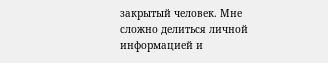закрытый человек. Мне сложно делиться личной информацией и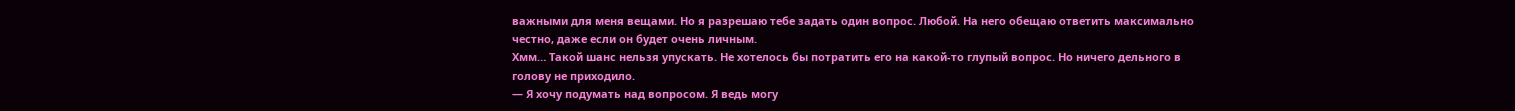важными для меня вещами. Но я разрешаю тебе задать один вопрос. Любой. На него обещаю ответить максимально честно, даже если он будет очень личным.
Хмм… Такой шанс нельзя упускать. Не хотелось бы потратить его на какой-то глупый вопрос. Но ничего дельного в голову не приходило.
— Я хочу подумать над вопросом. Я ведь могу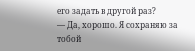его задать в другой раз?
— Да, хорошо. Я сохраняю за тобой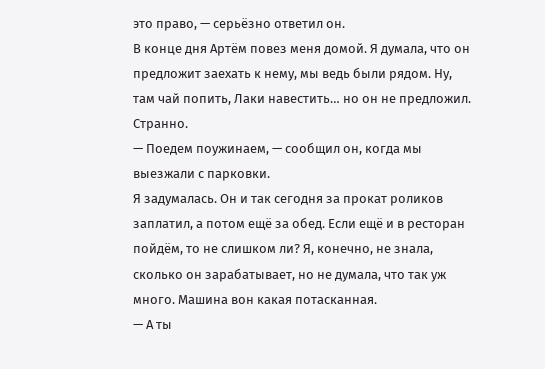это право, — серьёзно ответил он.
В конце дня Артём повез меня домой. Я думала, что он предложит заехать к нему, мы ведь были рядом. Ну, там чай попить, Лаки навестить… но он не предложил. Странно.
— Поедем поужинаем, — сообщил он, когда мы выезжали с парковки.
Я задумалась. Он и так сегодня за прокат роликов заплатил, а потом ещё за обед. Если ещё и в ресторан пойдём, то не слишком ли? Я, конечно, не знала, сколько он зарабатывает, но не думала, что так уж много. Машина вон какая потасканная.
— А ты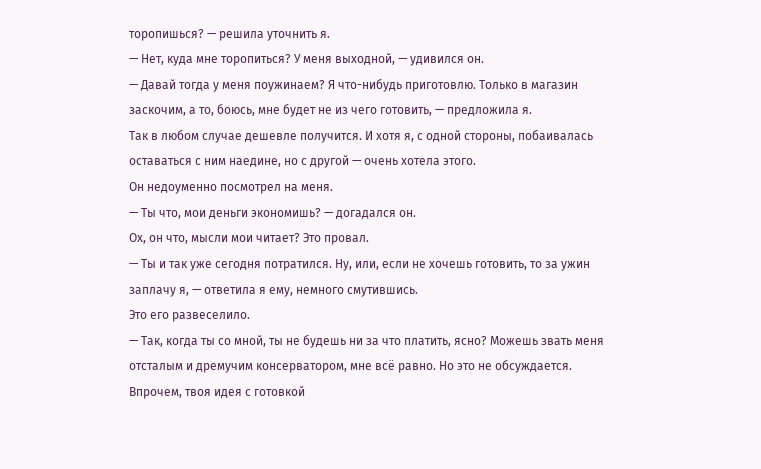торопишься? — решила уточнить я.
— Нет, куда мне торопиться? У меня выходной, — удивился он.
— Давай тогда у меня поужинаем? Я что-нибудь приготовлю. Только в магазин заскочим, а то, боюсь, мне будет не из чего готовить, — предложила я.
Так в любом случае дешевле получится. И хотя я, с одной стороны, побаивалась оставаться с ним наедине, но с другой — очень хотела этого.
Он недоуменно посмотрел на меня.
— Ты что, мои деньги экономишь? — догадался он.
Ох, он что, мысли мои читает? Это провал.
— Ты и так уже сегодня потратился. Ну, или, если не хочешь готовить, то за ужин заплачу я, — ответила я ему, немного смутившись.
Это его развеселило.
— Так, когда ты со мной, ты не будешь ни за что платить, ясно? Можешь звать меня отсталым и дремучим консерватором, мне всё равно. Но это не обсуждается. Впрочем, твоя идея с готовкой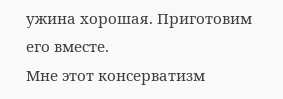ужина хорошая. Приготовим его вместе.
Мне этот консерватизм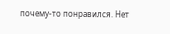почему-то понравился. Нет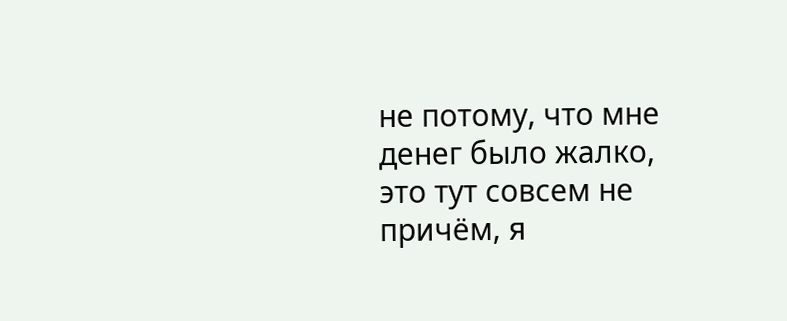не потому, что мне денег было жалко, это тут совсем не причём, я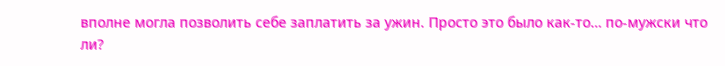вполне могла позволить себе заплатить за ужин. Просто это было как-то… по-мужски что ли?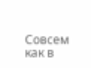Совсем как в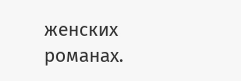женских романах.